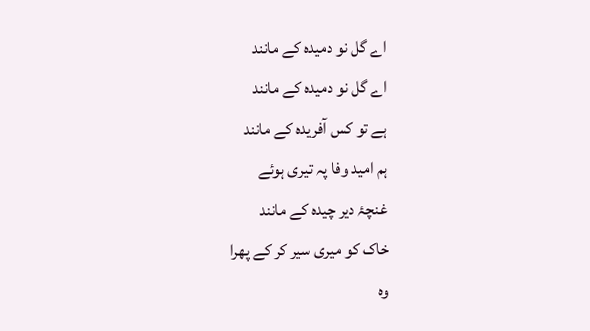اے گل نو دمیدہ کے مانند
اے گل نو دمیدہ کے مانند
ہے تو کس آفریدہ کے مانند
ہم امید وفا پہ تیری ہوئے
غنچۂ دیر چیدہ کے مانند
خاک کو میری سیر کر کے پھرا
وہ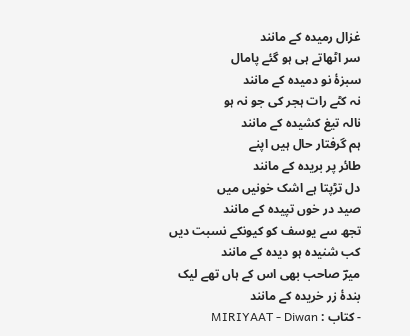غزال رمیدہ کے مانند
سر اٹھاتے ہی ہو گئے پامال
سبزۂ نو دمیدہ کے مانند
نہ کٹے رات ہجر کی جو نہ ہو
نالہ تیغ کشیدہ کے مانند
ہم گرفتار حال ہیں اپنے
طائر پر بریدہ کے مانند
دل تڑپتا ہے اشک خونیں میں
صید در خوں تپیدہ کے مانند
تجھ سے یوسف کو کیونکے نسبت دیں
کب شنیدہ ہو دیدہ کے مانند
میرؔ صاحب بھی اس کے ہاں تھے لیک
بندۂ زر خریدہ کے مانند
- کتاب : MIRIYAAT - Diwan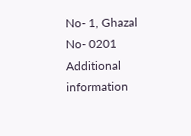No- 1, Ghazal No- 0201
Additional information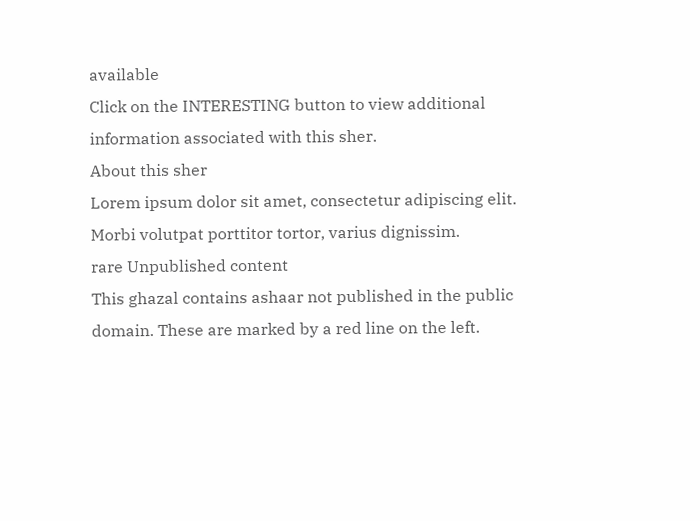available
Click on the INTERESTING button to view additional information associated with this sher.
About this sher
Lorem ipsum dolor sit amet, consectetur adipiscing elit. Morbi volutpat porttitor tortor, varius dignissim.
rare Unpublished content
This ghazal contains ashaar not published in the public domain. These are marked by a red line on the left.